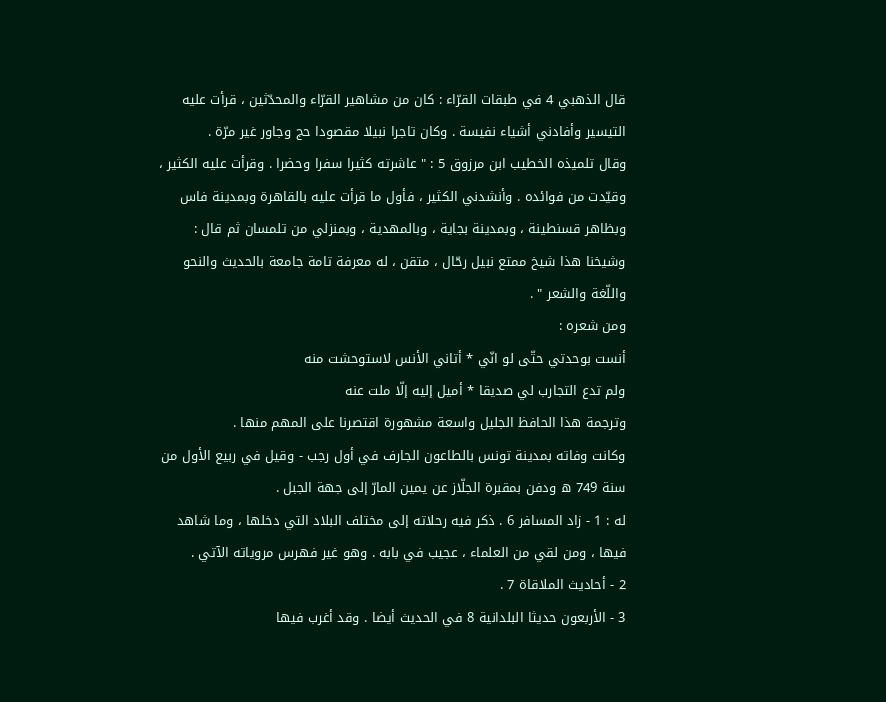قال الذهبي 4 في طبقات القرّاء : كان من مشاهير القرّاء والمحدّثين ، قرأت عليه التيسير وأفادني أشياء نفيسة . وكان تاجرا نبيلا مقصودا حج وجاور غير مرّة .
وقال تلميذه الخطيب ابن مرزوق 5 : " عاشرته كثيرا سفرا وحضرا . وقرأت عليه الكثير ، وقيّدت من فوائده . وأنشدني الكثير ، فأول ما قرأت عليه بالقاهرة وبمدينة فاس وبظاهر قسنطينة ، وبمدينة بجاية ، وبالمهدية ، وبمنزلي من تلمسان ثم قال : وشيخنا هذا شيخ ممتع نبيل رحّال ، متقن ، له معرفة تامة جامعة بالحديث والنحو واللّغة والشعر " .
ومن شعره :
أنست بوحدتي حتّى لو انّي * أتاني الأنس لاستوحشت منه
ولم تدع التجارب لي صديقا * أميل إليه إلّا ملت عنه
وترجمة هذا الحافظ الجليل واسعة مشهورة اقتصرنا على المهم منها .
وكانت وفاته بمدينة تونس بالطاعون الجارف في أول رجب - وقيل في ربيع الأول من سنة 749 ه ودفن بمقبرة الجلّاز عن يمين المارّ إلى جهة الجبل .
له : 1 - زاد المسافر 6 . ذكر فيه رحلاته إلى مختلف البلاد التي دخلها ، وما شاهد فيها ، ومن لقي من العلماء ، عجيب في بابه . وهو غير فهرس مروياته الآتي .
2 - أحاديث الملاقاة 7 .
3 - الأربعون حديثا البلدانية 8 في الحديث أيضا . وقد أغرب فيها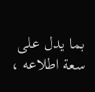بما يدل على سعة اطلاعه ،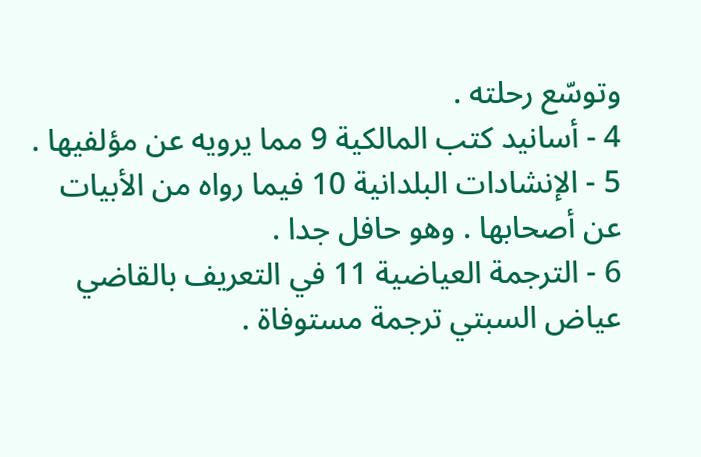وتوسّع رحلته .
4 - أسانيد كتب المالكية 9 مما يرويه عن مؤلفيها .
5 - الإنشادات البلدانية 10 فيما رواه من الأبيات عن أصحابها . وهو حافل جدا .
6 - الترجمة العياضية 11 في التعريف بالقاضي عياض السبتي ترجمة مستوفاة .